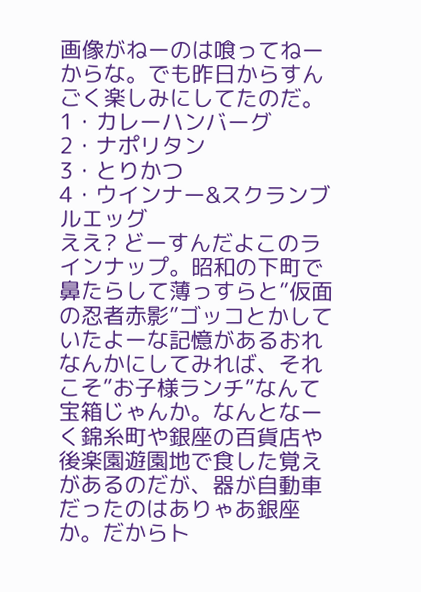画像がねーのは喰ってねーからな。でも昨日からすんごく楽しみにしてたのだ。
1・カレーハンバーグ
2・ナポリタン
3・とりかつ
4・ウインナー&スクランブルエッグ
ええ? どーすんだよこのラインナップ。昭和の下町で鼻たらして薄っすらと”仮面の忍者赤影”ゴッコとかしていたよーな記憶があるおれなんかにしてみれば、それこそ”お子様ランチ”なんて宝箱じゃんか。なんとなーく錦糸町や銀座の百貨店や後楽園遊園地で食した覚えがあるのだが、器が自動車だったのはありゃあ銀座か。だからト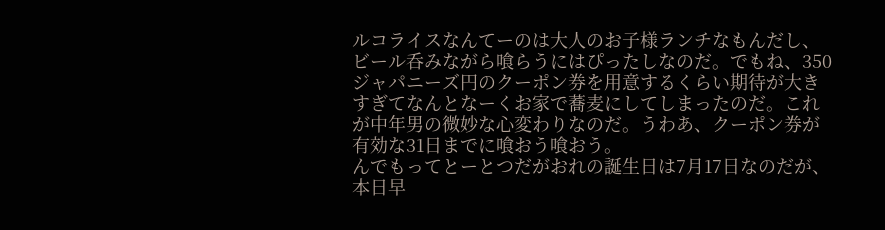ルコライスなんてーのは大人のお子様ランチなもんだし、ビール呑みながら喰らうにはぴったしなのだ。でもね、350ジャパニーズ円のクーポン券を用意するくらい期待が大きすぎてなんとなーくお家で蕎麦にしてしまったのだ。これが中年男の微妙な心変わりなのだ。うわあ、クーポン券が有効な31日までに喰おう喰おう。
んでもってとーとつだがおれの誕生日は7月17日なのだが、本日早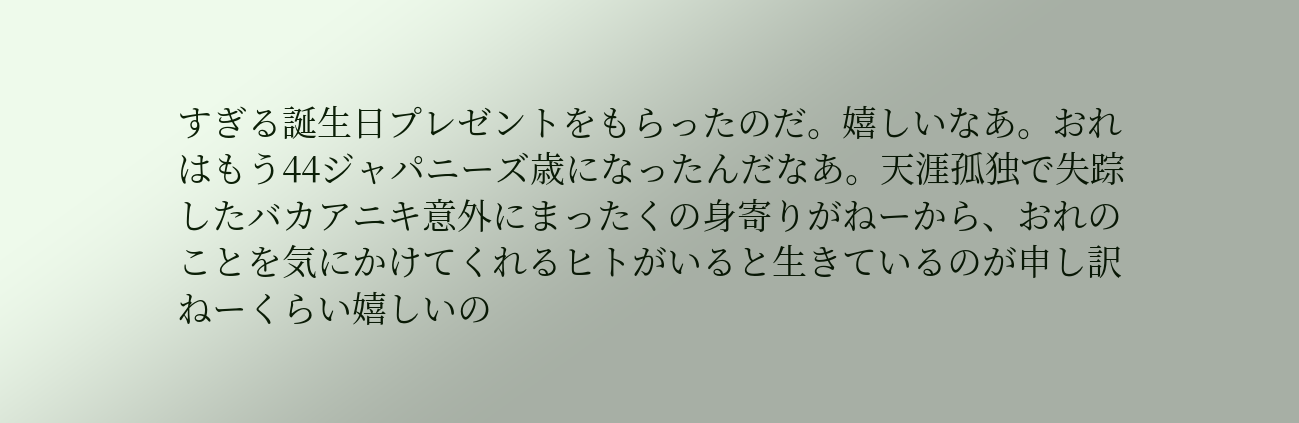すぎる誕生日プレゼントをもらったのだ。嬉しいなあ。おれはもう44ジャパニーズ歳になったんだなあ。天涯孤独で失踪したバカアニキ意外にまったくの身寄りがねーから、おれのことを気にかけてくれるヒトがいると生きているのが申し訳ねーくらい嬉しいの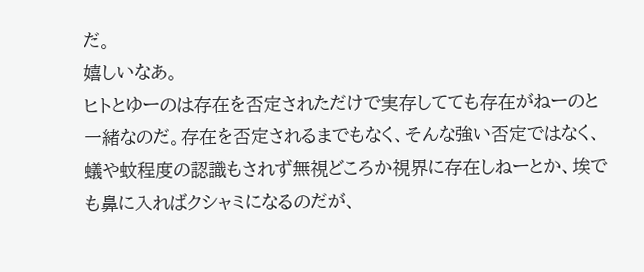だ。
嬉しいなあ。
ヒトとゆーのは存在を否定されただけで実存してても存在がねーのと一緒なのだ。存在を否定されるまでもなく、そんな強い否定ではなく、蟻や蚊程度の認識もされず無視どころか視界に存在しねーとか、埃でも鼻に入ればクシャミになるのだが、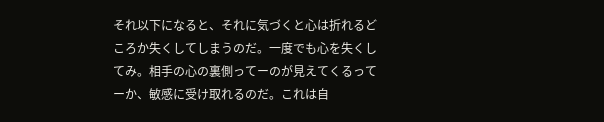それ以下になると、それに気づくと心は折れるどころか失くしてしまうのだ。一度でも心を失くしてみ。相手の心の裏側ってーのが見えてくるってーか、敏感に受け取れるのだ。これは自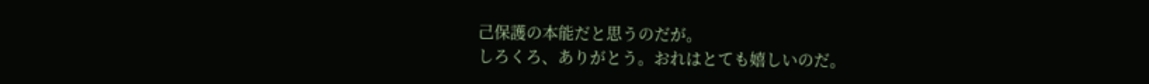己保護の本能だと思うのだが。
しろくろ、ありがとう。おれはとても嬉しいのだ。